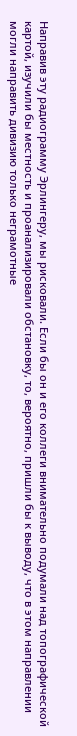Направив эту радиограмму Эрлингеру, мы рисковали. Если бы он и его коллеги внимательно подумали над топографической картой, изучили бы местность и проанализировали обстановку, то, вероятно, пришли бы к выводу, что в этом направлении могли направить дивизию только неграмотные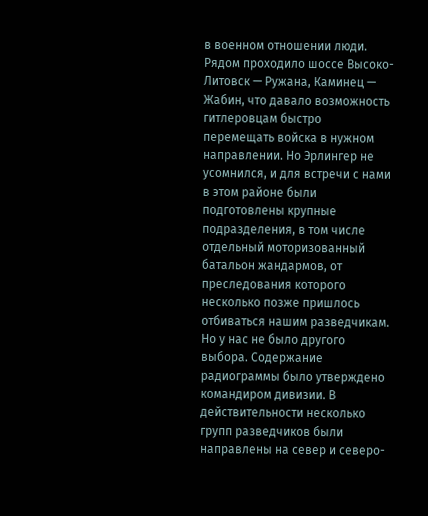в военном отношении люди. Рядом проходило шоссе Высоко-Литовск — Ружана, Каминец — Жабин, что давало возможность гитлеровцам быстро перемещать войска в нужном направлении. Но Эрлингер не усомнился, и для встречи с нами в этом районе были подготовлены крупные подразделения, в том числе отдельный моторизованный батальон жандармов, от преследования которого несколько позже пришлось отбиваться нашим разведчикам. Но у нас не было другого выбора. Содержание радиограммы было утверждено командиром дивизии. В действительности несколько групп разведчиков были направлены на север и северо-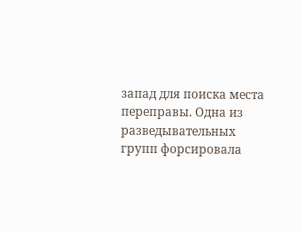запад для поиска места переправы. Одна из разведывательных групп форсировала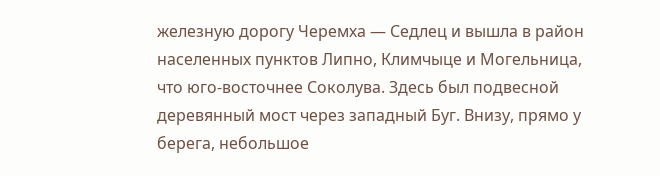железную дорогу Черемха — Седлец и вышла в район населенных пунктов Липно, Климчыце и Могельница, что юго-восточнее Соколува. Здесь был подвесной деревянный мост через западный Буг. Внизу, прямо у берега, небольшое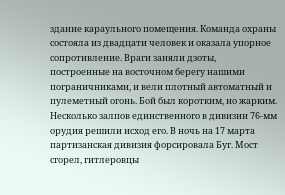здание караульного помещения. Команда охраны состояла из двадцати человек и оказала упорное сопротивление. Враги заняли дзоты, построенные на восточном берегу нашими пограничниками, и вели плотный автоматный и пулеметный огонь. Бой был коротким, но жарким. Несколько залпов единственного в дивизии 76-мм орудия решили исход его. В ночь на 17 марта партизанская дивизия форсировала Буг. Мост сгорел, гитлеровцы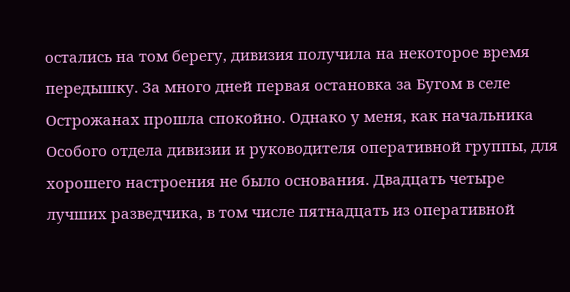остались на том берегу, дивизия получила на некоторое время передышку. За много дней первая остановка за Бугом в селе Острожанах прошла спокойно. Однако у меня, как начальника Особого отдела дивизии и руководителя оперативной группы, для хорошего настроения не было основания. Двадцать четыре лучших разведчика, в том числе пятнадцать из оперативной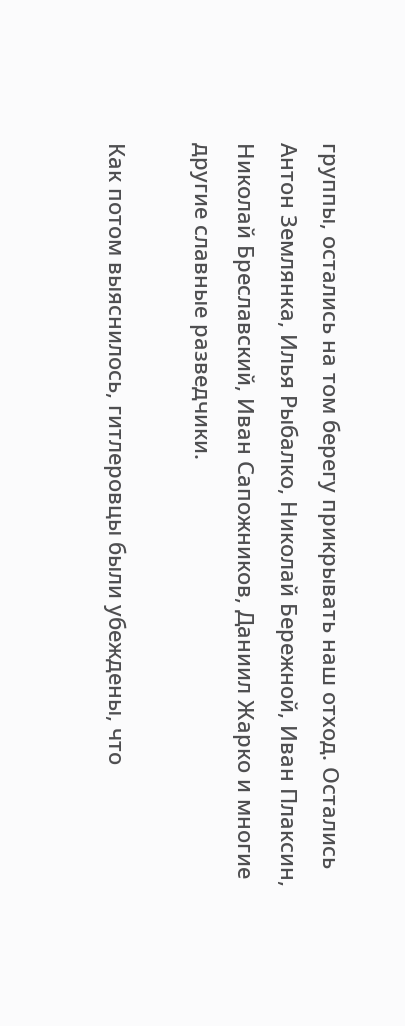группы, остались на том берегу прикрывать наш отход. Остались Антон Землянка, Илья Рыбалко, Николай Бережной, Иван Плаксин, Николай Бреславский, Иван Сапожников, Даниил Жарко и многие другие славные разведчики.

Как потом выяснилось, гитлеровцы были убеждены, что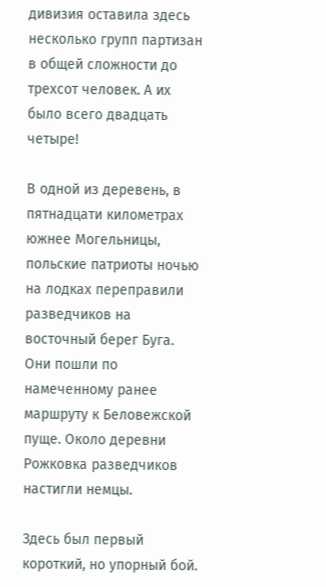дивизия оставила здесь несколько групп партизан в общей сложности до трехсот человек. А их было всего двадцать четыре!

В одной из деревень, в пятнадцати километрах южнее Могельницы, польские патриоты ночью на лодках переправили разведчиков на восточный берег Буга. Они пошли по намеченному ранее маршруту к Беловежской пуще. Около деревни Рожковка разведчиков настигли немцы.

Здесь был первый короткий, но упорный бой.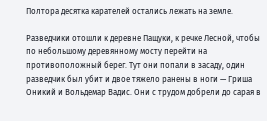Полтора десятка карателей остались лежать на земле.

Разведчики отошли к деревне Пащуки, к речке Лесной, чтобы по небольшому деревянному мосту перейти на противоположный берег. Тут они попали в засаду, один разведчик был убит и двое тяжело ранены в ноги — Гриша Оникий и Вольдемар Вадис. Они с трудом добрели до сарая в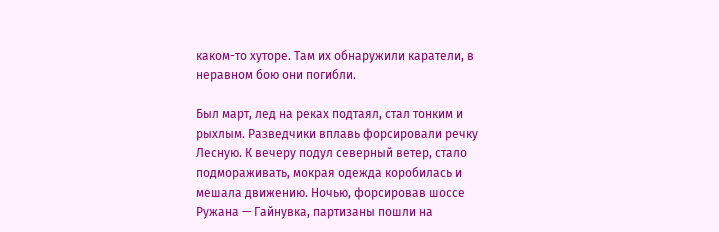каком-то хуторе. Там их обнаружили каратели, в неравном бою они погибли.

Был март, лед на реках подтаял, стал тонким и рыхлым. Разведчики вплавь форсировали речку Лесную. К вечеру подул северный ветер, стало подмораживать, мокрая одежда коробилась и мешала движению. Ночью, форсировав шоссе Ружана — Гайнувка, партизаны пошли на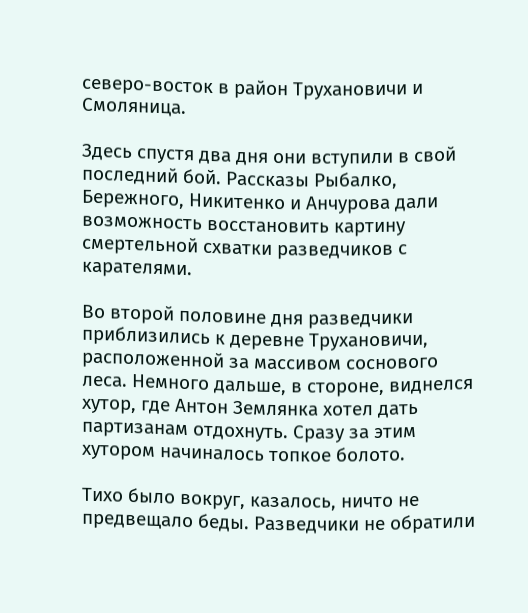северо-восток в район Трухановичи и Смоляница.

Здесь спустя два дня они вступили в свой последний бой. Рассказы Рыбалко, Бережного, Никитенко и Анчурова дали возможность восстановить картину смертельной схватки разведчиков с карателями.

Во второй половине дня разведчики приблизились к деревне Трухановичи, расположенной за массивом соснового леса. Немного дальше, в стороне, виднелся хутор, где Антон Землянка хотел дать партизанам отдохнуть. Сразу за этим хутором начиналось топкое болото.

Тихо было вокруг, казалось, ничто не предвещало беды. Разведчики не обратили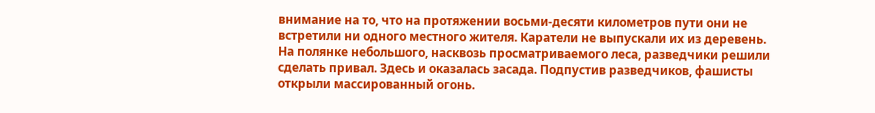внимание на то, что на протяжении восьми-десяти километров пути они не встретили ни одного местного жителя. Каратели не выпускали их из деревень. На полянке небольшого, насквозь просматриваемого леса, разведчики решили сделать привал. Здесь и оказалась засада. Подпустив разведчиков, фашисты открыли массированный огонь.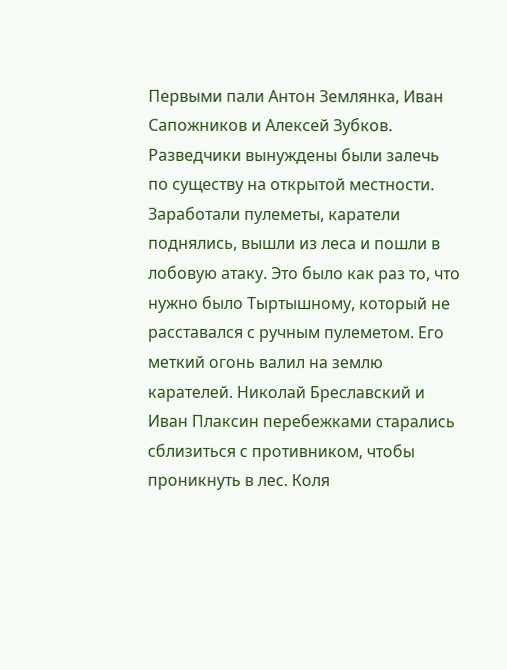Первыми пали Антон Землянка, Иван Сапожников и Алексей Зубков. Разведчики вынуждены были залечь по существу на открытой местности. Заработали пулеметы, каратели поднялись, вышли из леса и пошли в лобовую атаку. Это было как раз то, что нужно было Тыртышному, который не расставался с ручным пулеметом. Его меткий огонь валил на землю карателей. Николай Бреславский и Иван Плаксин перебежками старались сблизиться с противником, чтобы проникнуть в лес. Коля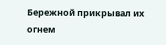Бережной прикрывал их огнем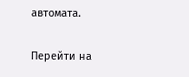автомата.

Перейти на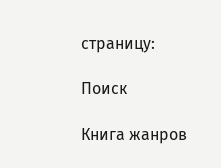страницу:

Поиск

Книга жанров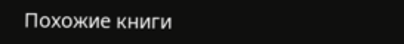Похожие книги